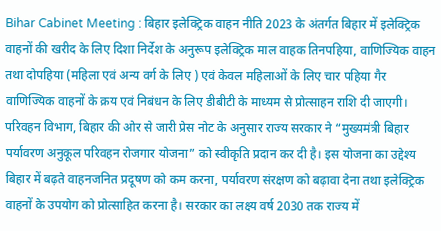Bihar Cabinet Meeting : बिहार इलेक्ट्रिक वाहन नीति 2023 के अंतर्गत बिहार में इलेक्ट्रिक वाहनों की खरीद के लिए दिशा निर्देश के अनुरूप इलेक्ट्रिक माल वाहक तिनपहिया, वाणिज्यिक वाहन तथा दोपहिया (महिला एवं अन्य वर्ग के लिए ) एवं केवल महिलाओं के लिए चार पहिया गैर वाणिज्यिक वाहनों के क्रय एवं निबंधन के लिए डीबीटी के माध्यम से प्रोत्साहन राशि दी जाएगी।
परिवहन विभाग, बिहार की ओर से जारी प्रेस नोट के अनुसार राज्य सरकार ने “मुख्यमंत्री बिहार पर्यावरण अनुकूल परिवहन रोजगार योजना” को स्वीकृति प्रदान कर दी है। इस योजना का उद्देश्य बिहार में बढ़ते वाहनजनित प्रदूषण को कम करना, पर्यावरण संरक्षण को बढ़ावा देना तथा इलेक्ट्रिक वाहनों के उपयोग को प्रोत्साहित करना है। सरकार का लक्ष्य वर्ष 2030 तक राज्य में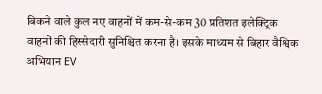बिकने वाले कुल नए वाहनों में कम-से-कम 30 प्रतिशत इलेक्ट्रिक वाहनों की हिस्सेदारी सुनिश्चित करना है। इसके माध्यम से बिहार वैश्विक अभियान EV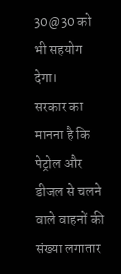30@30 को भी सहयोग देगा।
सरकार का मानना है कि पेट्रोल और डीजल से चलने वाले वाहनों की संख्या लगातार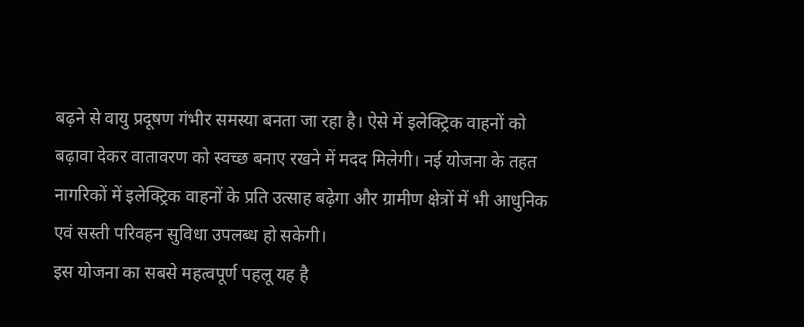बढ़ने से वायु प्रदूषण गंभीर समस्या बनता जा रहा है। ऐसे में इलेक्ट्रिक वाहनों को बढ़ावा देकर वातावरण को स्वच्छ बनाए रखने में मदद मिलेगी। नई योजना के तहत नागरिकों में इलेक्ट्रिक वाहनों के प्रति उत्साह बढ़ेगा और ग्रामीण क्षेत्रों में भी आधुनिक एवं सस्ती परिवहन सुविधा उपलब्ध हो सकेगी।
इस योजना का सबसे महत्वपूर्ण पहलू यह है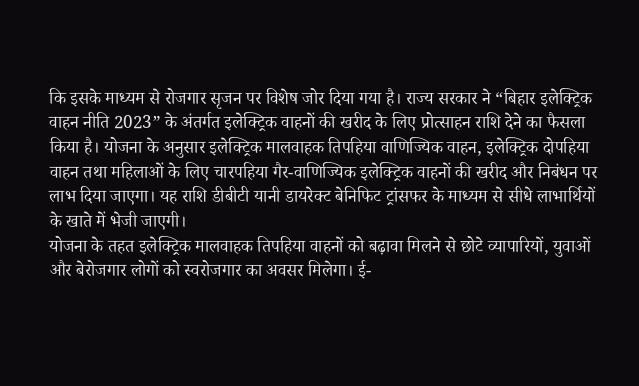कि इसके माध्यम से रोजगार सृजन पर विशेष जोर दिया गया है। राज्य सरकार ने “बिहार इलेक्ट्रिक वाहन नीति 2023” के अंतर्गत इलेक्ट्रिक वाहनों की खरीद के लिए प्रोत्साहन राशि देने का फैसला किया है। योजना के अनुसार इलेक्ट्रिक मालवाहक तिपहिया वाणिज्यिक वाहन, इलेक्ट्रिक दोपहिया वाहन तथा महिलाओं के लिए चारपहिया गैर-वाणिज्यिक इलेक्ट्रिक वाहनों की खरीद और निबंधन पर लाभ दिया जाएगा। यह राशि डीबीटी यानी डायरेक्ट बेनिफिट ट्रांसफर के माध्यम से सीधे लाभार्थियों के खाते में भेजी जाएगी।
योजना के तहत इलेक्ट्रिक मालवाहक तिपहिया वाहनों को बढ़ावा मिलने से छोटे व्यापारियों, युवाओं और बेरोजगार लोगों को स्वरोजगार का अवसर मिलेगा। ई-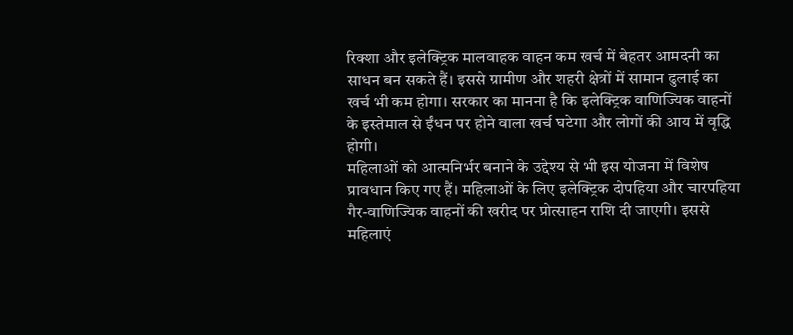रिक्शा और इलेक्ट्रिक मालवाहक वाहन कम खर्च में बेहतर आमदनी का साधन बन सकते हैं। इससे ग्रामीण और शहरी क्षेत्रों में सामान ढुलाई का खर्च भी कम होगा। सरकार का मानना है कि इलेक्ट्रिक वाणिज्यिक वाहनों के इस्तेमाल से ईंधन पर होने वाला खर्च घटेगा और लोगों की आय में वृद्धि होगी।
महिलाओं को आत्मनिर्भर बनाने के उद्देश्य से भी इस योजना में विशेष प्रावधान किए गए हैं। महिलाओं के लिए इलेक्ट्रिक दोपहिया और चारपहिया गैर-वाणिज्यिक वाहनों की खरीद पर प्रोत्साहन राशि दी जाएगी। इससे महिलाएं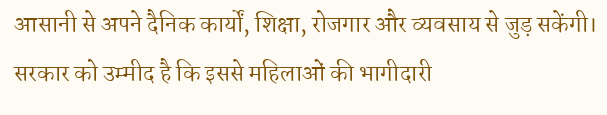आसानी से अपने दैनिक कार्यों, शिक्षा, रोजगार और व्यवसाय से जुड़ सकेंगी। सरकार को उम्मीद है कि इससे महिलाओं की भागीदारी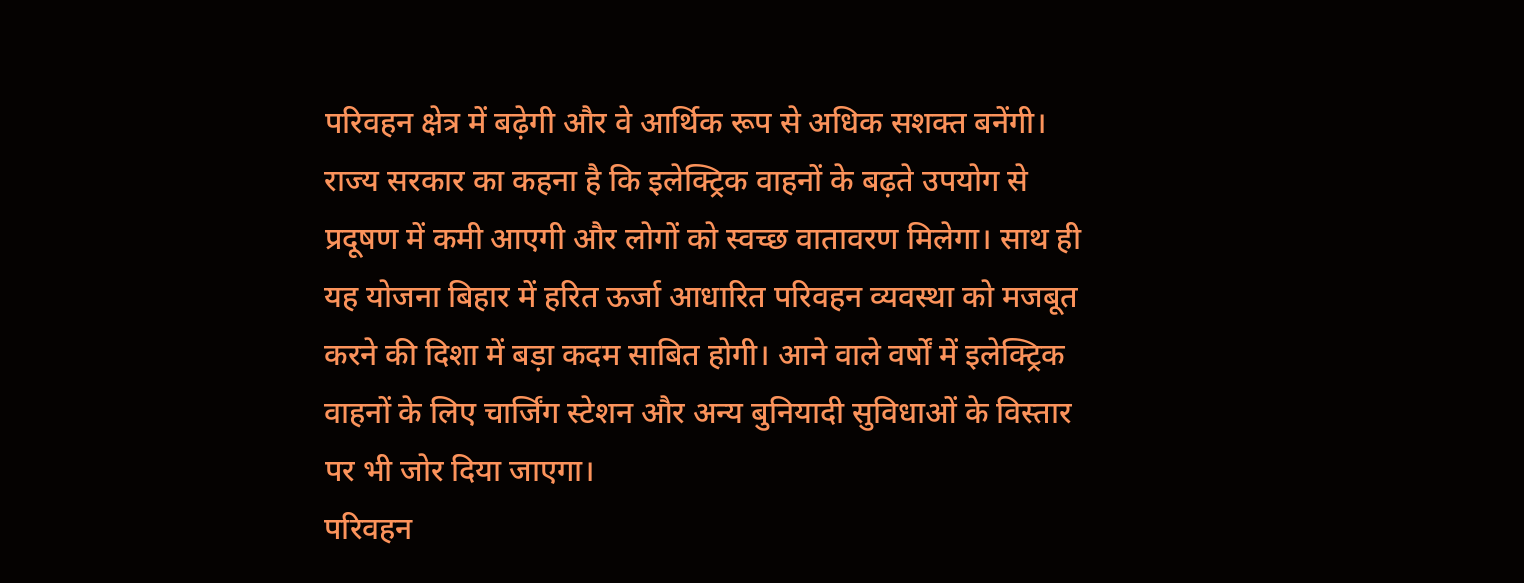परिवहन क्षेत्र में बढ़ेगी और वे आर्थिक रूप से अधिक सशक्त बनेंगी।
राज्य सरकार का कहना है कि इलेक्ट्रिक वाहनों के बढ़ते उपयोग से प्रदूषण में कमी आएगी और लोगों को स्वच्छ वातावरण मिलेगा। साथ ही यह योजना बिहार में हरित ऊर्जा आधारित परिवहन व्यवस्था को मजबूत करने की दिशा में बड़ा कदम साबित होगी। आने वाले वर्षों में इलेक्ट्रिक वाहनों के लिए चार्जिंग स्टेशन और अन्य बुनियादी सुविधाओं के विस्तार पर भी जोर दिया जाएगा।
परिवहन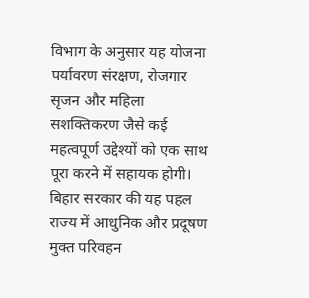विभाग के अनुसार यह योजना पर्यावरण संरक्षण, रोजगार सृजन और महिला सशक्तिकरण जैसे कई महत्वपूर्ण उद्देश्यों को एक साथ पूरा करने में सहायक होगी। बिहार सरकार की यह पहल राज्य में आधुनिक और प्रदूषण मुक्त परिवहन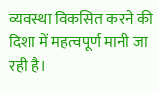व्यवस्था विकसित करने की दिशा में महत्वपूर्ण मानी जा रही है।